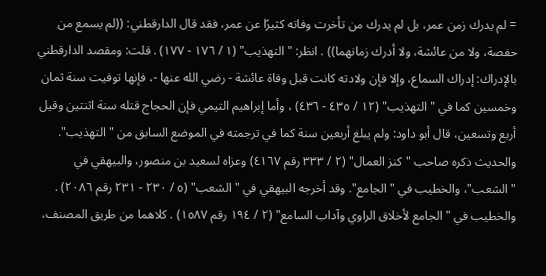= لم يدرك زمن عمر، بل لم يدرك من تأخرت وفاته كثيرًا عن عمر، فقد قال الدارقطني: ((لم يسمع من حفصة، ولا من عائشة، ولا أدرك زمانهما)) . انظر: "التهذيب" (١ / ١٧٦ - ١٧٧) . قلت: ومقصد الدارقطني بالإدراك: إدراك السماع، وإلا فإن ولادته كانت قبل وفاة عائشة - رضي الله عنها -، فإنها توفيت سنة ثمان وخمسين كما في "التهذيب" (١٢ / ٤٣٥ - ٤٣٦) ، وأما إبراهيم التيمي فإن الحجاج قتله سنة اثنتين وقيل أربع وتسعين، قال أبو داود: ولم يبلغ أربعين سنة كما في ترجمته في الموضع السابق من "التهذيب". والحديث ذكره صاحب "كنز العمال" (٢ / ٣٣٣ رقم ٤١٦٧) وعزاه لسعيد بن منصور، والبيهقي في "الشعب"، والخطيب في "الجامع". وقد أخرجه البيهقي في "الشعب" (٥ / ٢٣٠ - ٢٣١ رقم ٢٠٨٦) . والخطيب في "الجامع لأخلاق الراوي وآداب السامع" (٢ / ١٩٤ رقم ١٥٨٧) . كلاهما من طريق المصنف،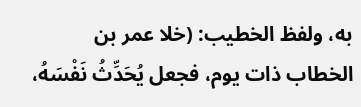به، ولفظ الخطيب: (خلا عمر بن الخطاب ذات يوم، فجعل يُحَدِّثُ نَفْسَهُ،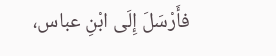فأَرْسَلَ إِلَى ابْنِ عباس،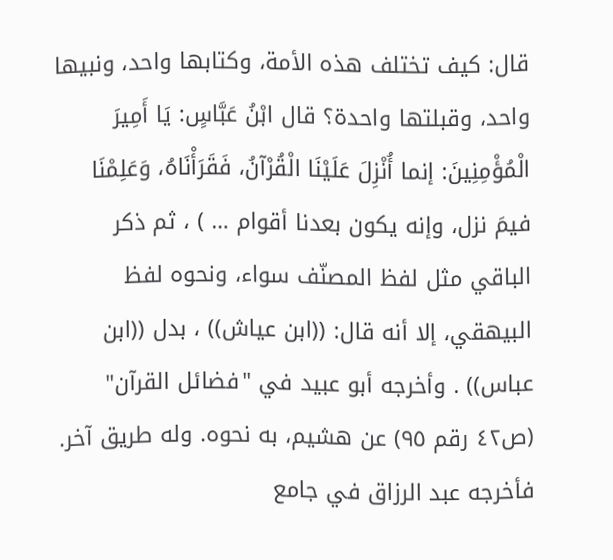قال: كيف تختلف هذه الأمة، وكتابها واحد، ونبيها واحد، وقبلتها واحدة؟ قال ابْنُ عَبَّاسٍ: يَا أَمِيرَ الْمُؤْمِنِينَ: إنما أُنْزِلَ عَلَيْنَا الْقُرْآنُ، فَقَرَأْنَاهُ، وَعَلِمْنَا فيمَ نزل، وإنه يكون بعدنا أقوام … ) ، ثم ذكر الباقي مثل لفظ المصنّف سواء، ونحوه لفظ البيهقي، إلا أنه قال: ((ابن عياش)) ، بدل ((ابن عباس)) . وأخرجه أبو عبيد في "فضائل القرآن" (ص٤٢ رقم ٩٥) عن هشيم، به نحوه. وله طريق آخر. فأخرجه عبد الرزاق في جامع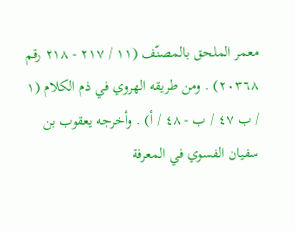معمر الملحق بالمصنّف (١١ / ٢١٧ - ٢١٨ رقم ٢٠٣٦٨) . ومن طريقه الهروي في ذم الكلام (١ / ب ٤٧ / ب - ٤٨ / أ) . وأخرجه يعقوب بن سفيان الفسوي في المعرفة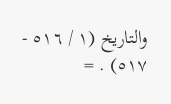والتاريخ (١ / ٥١٦ - ٥١٧) . =